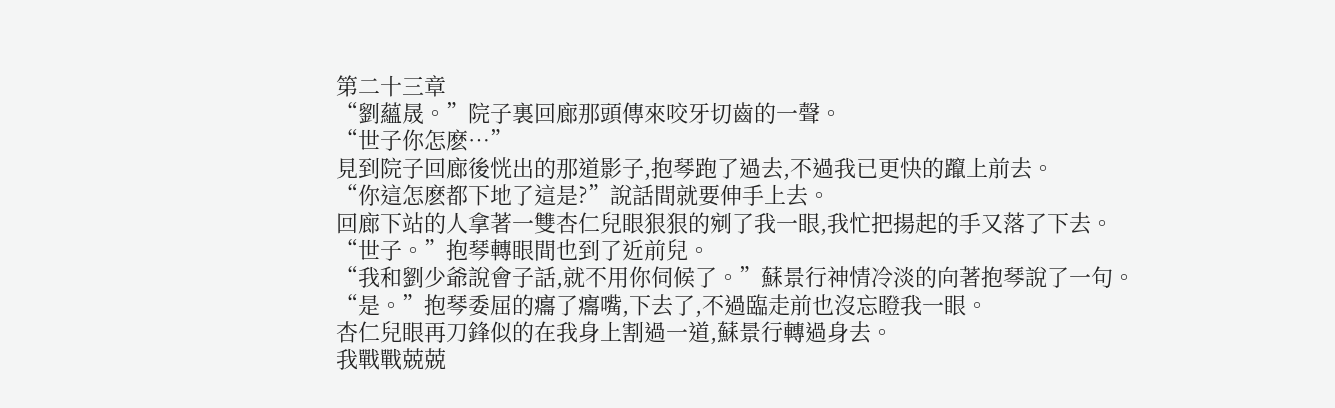第二十三章
“劉蘊晟。”院子裏回廊那頭傳來咬牙切齒的一聲。
“世子你怎麽…”
見到院子回廊後恍出的那道影子,抱琴跑了過去,不過我已更快的躥上前去。
“你這怎麽都下地了這是?”說話間就要伸手上去。
回廊下站的人拿著一雙杏仁兒眼狠狠的剜了我一眼,我忙把揚起的手又落了下去。
“世子。”抱琴轉眼間也到了近前兒。
“我和劉少爺說會子話,就不用你伺候了。”蘇景行神情冷淡的向著抱琴說了一句。
“是。”抱琴委屈的癟了癟嘴,下去了,不過臨走前也沒忘瞪我一眼。
杏仁兒眼再刀鋒似的在我身上割過一道,蘇景行轉過身去。
我戰戰兢兢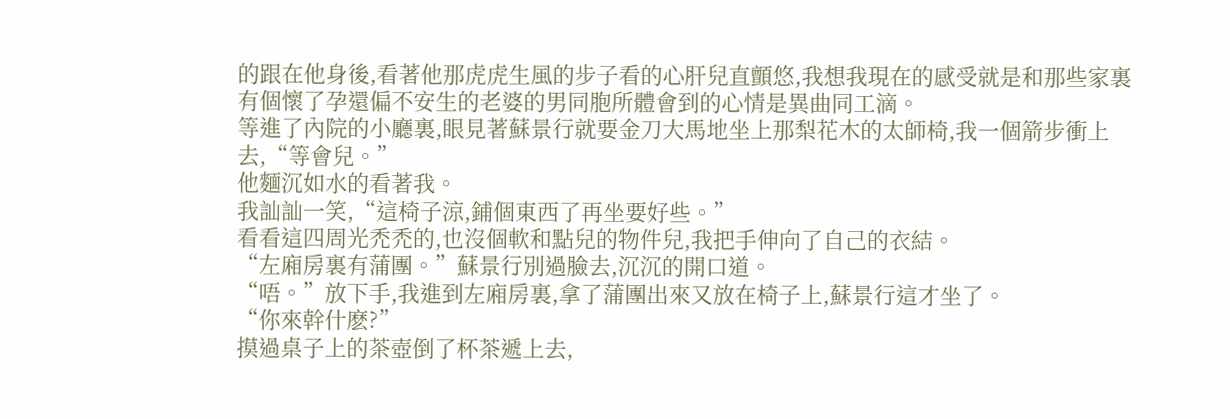的跟在他身後,看著他那虎虎生風的步子看的心肝兒直顫悠,我想我現在的感受就是和那些家裏有個懷了孕還偏不安生的老婆的男同胞所體會到的心情是異曲同工滴。
等進了內院的小廳裏,眼見著蘇景行就要金刀大馬地坐上那梨花木的太師椅,我一個箭步衝上去,“等會兒。”
他麵沉如水的看著我。
我訕訕一笑,“這椅子涼,鋪個東西了再坐要好些。”
看看這四周光禿禿的,也沒個軟和點兒的物件兒,我把手伸向了自己的衣結。
“左廂房裏有蒲團。”蘇景行別過臉去,沉沉的開口道。
“唔。”放下手,我進到左廂房裏,拿了蒲團出來又放在椅子上,蘇景行這才坐了。
“你來幹什麽?”
摸過桌子上的茶壺倒了杯茶遞上去,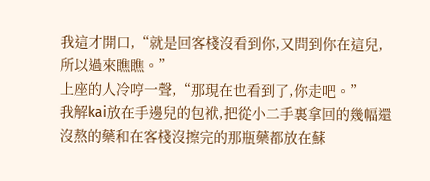我這才開口,“就是回客棧沒看到你,又問到你在這兒,所以過來瞧瞧。”
上座的人冷哼一聲,“那現在也看到了,你走吧。”
我解kai放在手邊兒的包袱,把從小二手裏拿回的幾幅還沒熬的藥和在客棧沒擦完的那瓶藥都放在蘇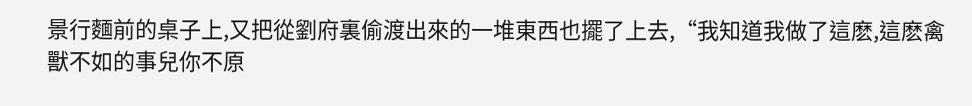景行麵前的桌子上,又把從劉府裏偷渡出來的一堆東西也擺了上去,“我知道我做了這麽,這麽禽獸不如的事兒你不原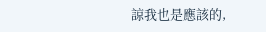諒我也是應該的,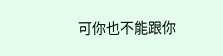可你也不能跟你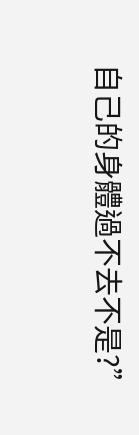自己的身體過不去不是?”